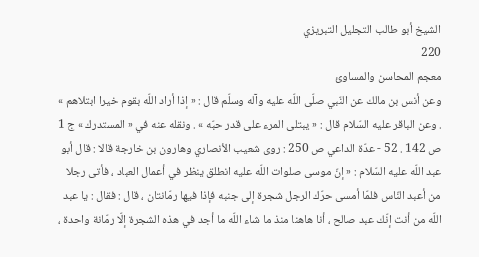الشيخ أبو طالب التجليل التبريزي
220
معجم المحاسن والمساوئ
وعن أنس بن مالك عن النّبي صلّى اللّه عليه وآله وسلّم قال : « إذا أراد اللّه بقوم خيرا ابتلاهم » . وعن الباقر عليه السّلام قال : « يبتلى المرء على قدر حبّه » . ونقله عنه في « المستدرك » ج 1 ص 142 . 52 - عدّة الداعي ص 250 : روى شعيب الأنصاري وهارون بن خارجة قالا : قال أبو عبد اللّه عليه السّلام : « إنّ موسى صلوات اللّه عليه انطلق ينظر في أعمال العباد ، فأتى رجلا من أعبد النّاس فلمّا أمسى حرّك الرجل شجرة إلى جنبه فإذا فيها رمّانتان ، قال : فقال : يا عبد اللّه من أنت إنّك عبد صالح ، أنا هاهنا منذ ما شاء اللّه ما أجد في هذه الشجرة إلّا رمّانة واحدة ،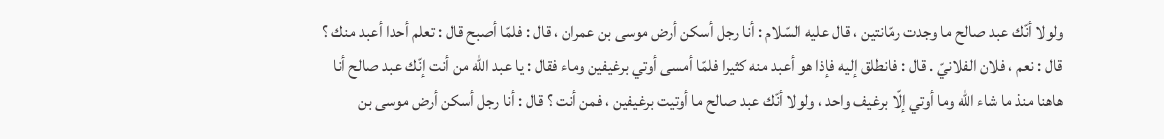ولولا أنّك عبد صالح ما وجدت رمّانتين ، قال عليه السّلام : أنا رجل أسكن أرض موسى بن عمران ، قال : فلمّا أصبح قال : تعلم أحدا أعبد منك ؟ قال : نعم ، فلان الفلانيّ . قال : فانطلق إليه فإذا هو أعبد منه كثيرا فلمّا أمسى أوتي برغيفين وماء فقال : يا عبد اللّه من أنت إنّك عبد صالح أنا هاهنا منذ ما شاء اللّه وما أوتي إلّا برغيف واحد ، ولولا أنّك عبد صالح ما أوتيت برغيفين ، فمن أنت ؟ قال : أنا رجل أسكن أرض موسى بن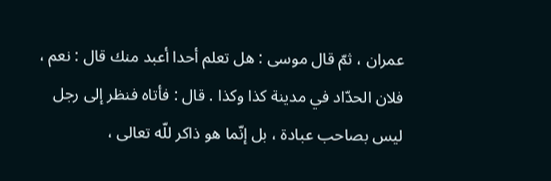عمران ، ثمّ قال موسى : هل تعلم أحدا أعبد منك قال : نعم ، فلان الحدّاد في مدينة كذا وكذا . قال : فأتاه فنظر إلى رجل ليس بصاحب عبادة ، بل إنّما هو ذاكر للّه تعالى ،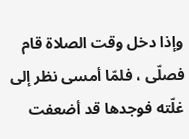وإذا دخل وقت الصلاة قام فصلّى ، فلمّا أمسى نظر إلى غلّته فوجدها قد أضعفت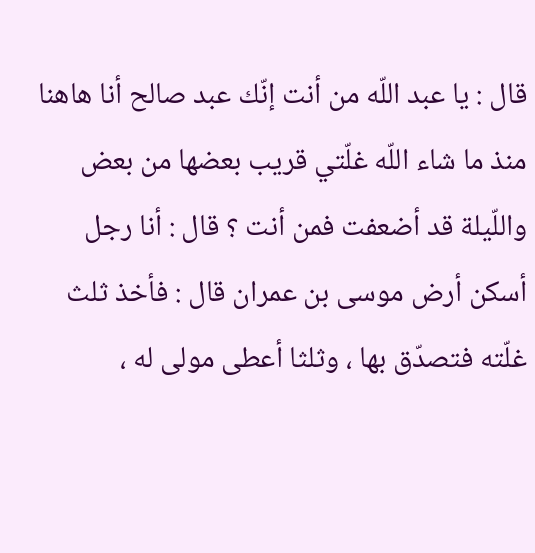قال : يا عبد اللّه من أنت إنّك عبد صالح أنا هاهنا منذ ما شاء اللّه غلّتي قريب بعضها من بعض واللّيلة قد أضعفت فمن أنت ؟ قال : أنا رجل أسكن أرض موسى بن عمران قال : فأخذ ثلث غلّته فتصدّق بها ، وثلثا أعطى مولى له ،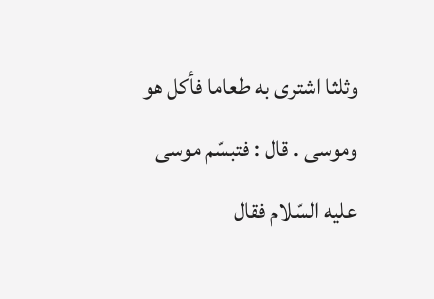وثلثا اشترى به طعاما فأكل هو وموسى . قال : فتبسّم موسى عليه السّلام فقال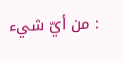: من أيّ شيء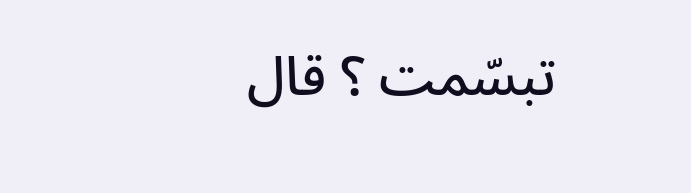تبسّمت ؟ قال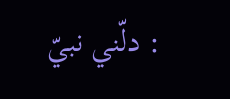: دلّني نبيّ